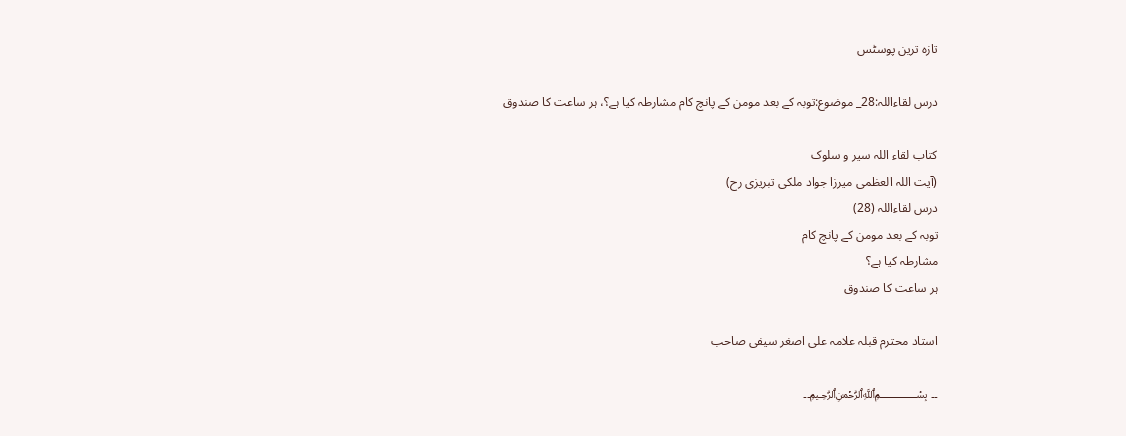تازہ ترین پوسٹس

درس لقاءاللہ:28_ موضوع:توبہ کے بعد مومن کے پانچ کام مشارطہ کیا ہے؟، ہر ساعت کا صندوق

کتاب لقاء اللہ سیر و سلوک
(آیت اللہ العظمی میرزا جواد ملکی تبریزی رح)
درس لقاءاللہ (28)
توبہ کے بعد مومن کے پانچ کام
مشارطہ کیا ہے؟
ہر ساعت کا صندوق

استاد محترم قبلہ علامہ علی اصغر سیفی صاحب

۔۔ ﷽۔۔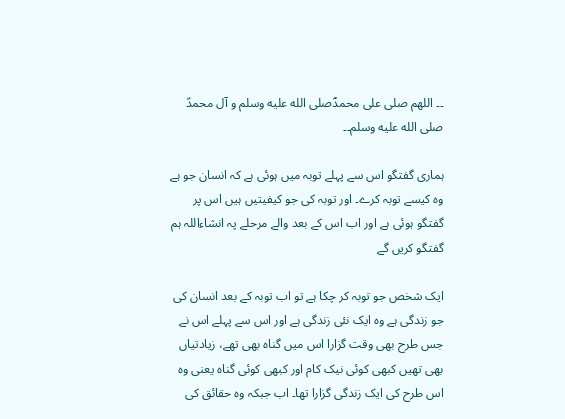۔۔ اللهم صلی علی محمدؐصلى الله عليه وسلم و آل محمدؑ صلى الله عليه وسلم۔۔

ہماری گفتگو اس سے پہلے توبہ میں ہوئی ہے کہ انسان جو ہے وہ کیسے توبہ کرے۔ اور توبہ کی جو کیفیتیں ہیں اس پر گفتگو ہوئی ہے اور اب اس کے بعد والے مرحلے پہ انشاءاللہ ہم گفتگو کریں گے

ایک شخص جو توبہ کر چکا ہے تو اب توبہ کے بعد انسان کی جو زندگی ہے وہ ایک نئی زندگی ہے اور اس سے پہلے اس نے جس طرح بھی وقت گزارا اس میں گناہ بھی تھے، زیادتیاں بھی تھیں کبھی کوئی نیک کام اور کبھی کوئی گناہ یعنی وہ اس طرح کی ایک زندگی گزارا تھا۔ اب جبکہ وہ حقائق کی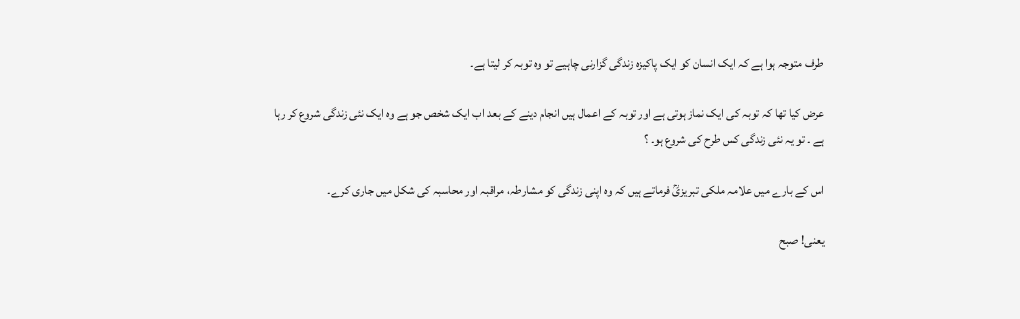طرف متوجہ ہوا ہے کہ ایک انسان کو ایک پاکیزہ زندگی گزارنی چاہیے تو وہ توبہ کر لیتا ہے۔

عرض کیا تھا کہ توبہ کی ایک نماز ہوتی ہے اور توبہ کے اعمال ہیں انجام دینے کے بعد اب ایک شخص جو ہے وہ ایک نئی زندگی شروع کر رہا ہے ۔ تو یہ نئی زندگی کس طرح کی شروع ہو۔ ؟

اس کے بارے میں علامہ ملکی تبریزیؒ فرماتے ہیں کہ وہ اپنی زندگی کو مشارطہ، مراقبہ اور محاسبہ کی شکل میں جاری کرے۔

یعنی! صبح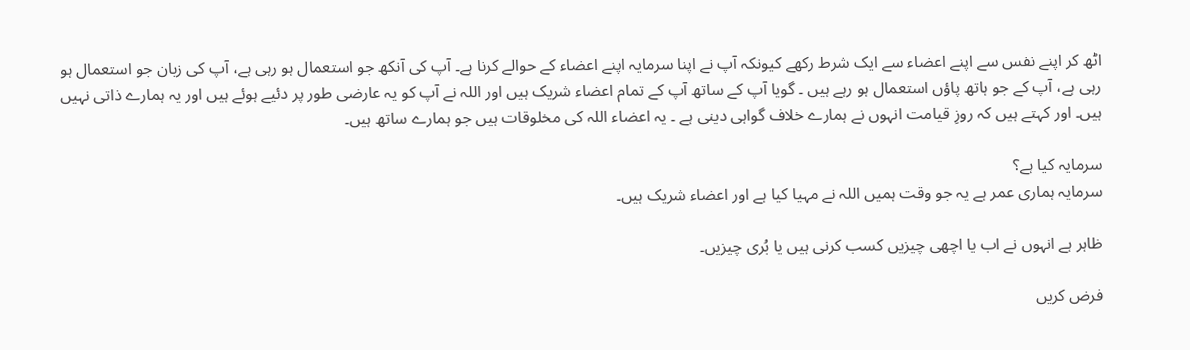اٹھ کر اپنے نفس سے اپنے اعضاء سے ایک شرط رکھے کیونکہ آپ نے اپنا سرمایہ اپنے اعضاء کے حوالے کرنا ہے۔ آپ کی آنکھ جو استعمال ہو رہی ہے، آپ کی زبان جو استعمال ہو رہی ہے، آپ کے جو ہاتھ پاؤں استعمال ہو رہے ہیں ۔ گویا آپ کے ساتھ آپ کے تمام اعضاء شریک ہیں اور اللہ نے آپ کو یہ عارضی طور پر دئیے ہوئے ہیں اور یہ ہمارے ذاتی نہیں ہیں۔ اور کہتے ہیں کہ روزِ قیامت انہوں نے ہمارے خلاف گواہی دینی ہے ۔ یہ اعضاء اللہ کی مخلوقات ہیں جو ہمارے ساتھ ہیں۔

سرمایہ کیا ہے؟
سرمایہ ہماری عمر ہے یہ جو وقت ہمیں اللہ نے مہیا کیا ہے اور اعضاء شریک ہیں۔

ظاہر ہے انہوں نے اب یا اچھی چیزیں کسب کرنی ہیں یا بُری چیزیں۔

فرض کریں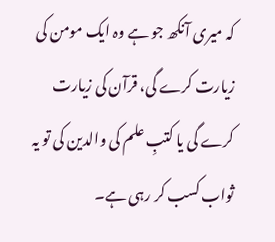کہ میری آنکھ جو ہے وہ ایک مومن کی زیارت کرے گی، قرآن کی زیارت کرے گی یا کتبِ علم کی والدین کی تو یہ ثواب کسب کر رہی ہے۔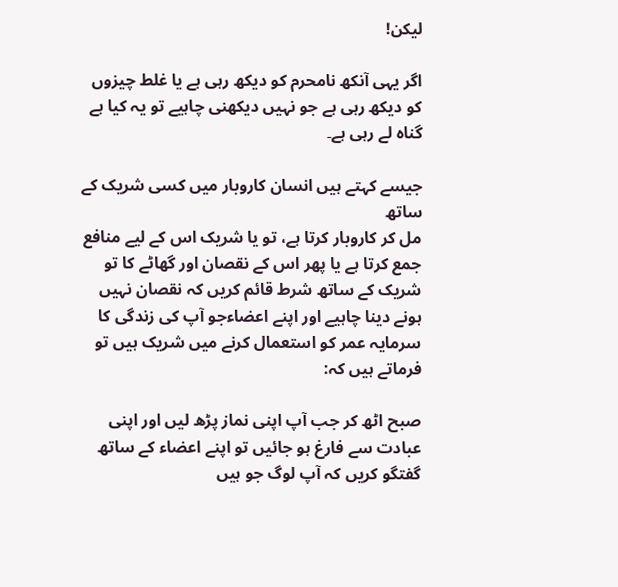لیکن!

اگر یہی آنکھ نامحرم کو دیکھ رہی ہے یا غلط چیزوں کو دیکھ رہی ہے جو نہیں دیکھنی چاہیے تو یہ کیا ہے گناہ لے رہی ہے۔

جیسے کہتے ہیں انسان کاروبار میں کسی شریک کے ساتھ
مل کر کاروبار کرتا ہے، تو یا شریک اس کے لیے منافع جمع کرتا ہے یا پھر اس کے نقصان اور گھاٹے کا تو شریک کے ساتھ شرط قائم کریں کہ نقصان نہیں ہونے دینا چاہیے اور اپنے اعضاءجو آپ کی زندگی کا سرمایہ عمر کو استعمال کرنے میں شریک ہیں تو فرماتے ہیں کہ:

صبح اٹھ کر جب آپ اپنی نماز پڑھ لیں اور اپنی عبادت سے فارغ ہو جائیں تو اپنے اعضاء کے ساتھ گفتگو کریں کہ آپ لوگ جو ہیں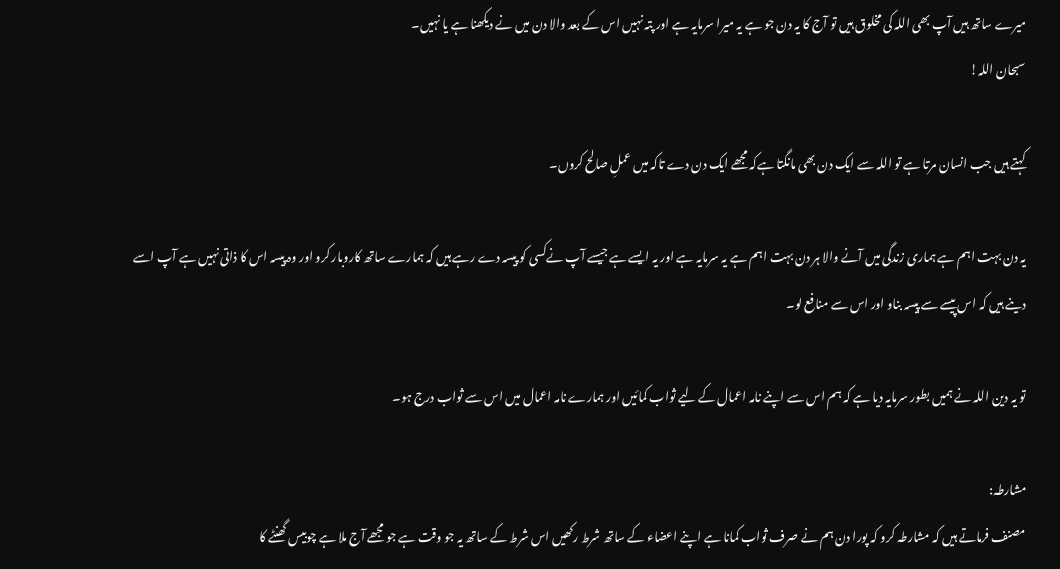میرے ساتھ ہیں آپ بھی اللہ کی مخلوق ہیں تو آج کا یہ دن جو ہے یہ میرا سرمایہ ہے اور پتہ نہیں اس کے بعد والا دن میں نے دیکھنا ہے یا نہیں۔
سبحان اللہ!

کہتے ہیں جب انسان مرتا ہے تو اللہ سے ایک دن بھی مانگتا ہےکہ مجھے ایک دن دے تاکہ میں عملِ صالح کروں۔

یہ دن بہت اہم ہے ہماری زندگی میں آنے والا ہر دن بہت اہم ہے یہ سرمایہ ہے اور یہ ایسے ہے جیسے آپ نےکسی کو پیسہ دے رہے ہیں کہ ہمارے ساتھ کاروبار کرو اور وہ پیسہ اس کا ذاتی نہیں ہے آپ اسے دینے ہیں کہ اس پیسے سے پیسہ بناو اور اس سے منافع لو۔

تو یہ دین اللہ نے ہمیں بطور سرمایہ دیا ہے کہ ہم اس سے اپنے نامہ اعمال کے لیے ثواب کمائیں اور ہمارے نامہ اعمال میں اس سے ثواب درج ہو۔

مشارطہ:
مصنف فرماتے ہیں کہ مشارطہ کرو کہ پورا دن ہم نے صرف ثواب کمانا ہے اپنے اعضاء کے ساتھ شرط رکھیں اس شرط کے ساتھ یہ جو وقت ہے جو مجھے آج ملا ہے چوبیس گھنٹے کا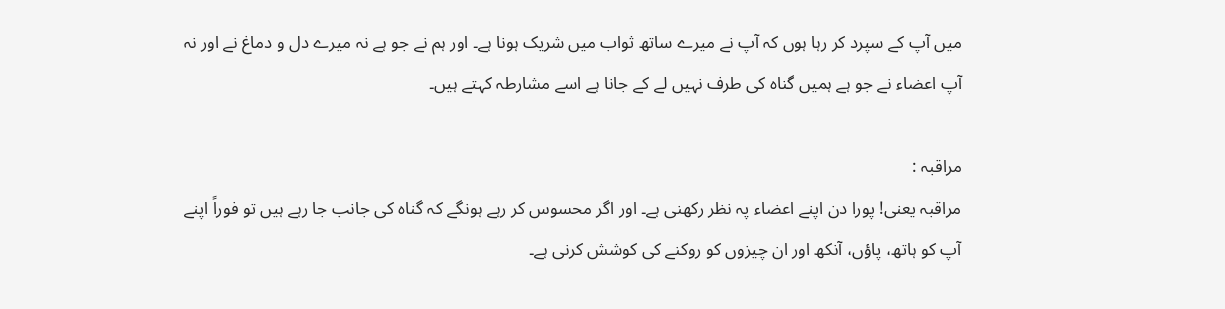میں آپ کے سپرد کر رہا ہوں کہ آپ نے میرے ساتھ ثواب میں شریک ہونا ہے۔ اور ہم نے جو ہے نہ میرے دل و دماغ نے اور نہ آپ اعضاء نے جو ہے ہمیں گناہ کی طرف نہیں لے کے جانا ہے اسے مشارطہ کہتے ہیں۔

مراقبہ :
مراقبہ یعنی! پورا دن اپنے اعضاء پہ نظر رکھنی ہے۔ اور اگر محسوس کر رہے ہونگے کہ گناہ کی جانب جا رہے ہیں تو فوراً اپنے آپ کو ہاتھ، پاؤں، آنکھ اور ان چیزوں کو روکنے کی کوشش کرنی ہے۔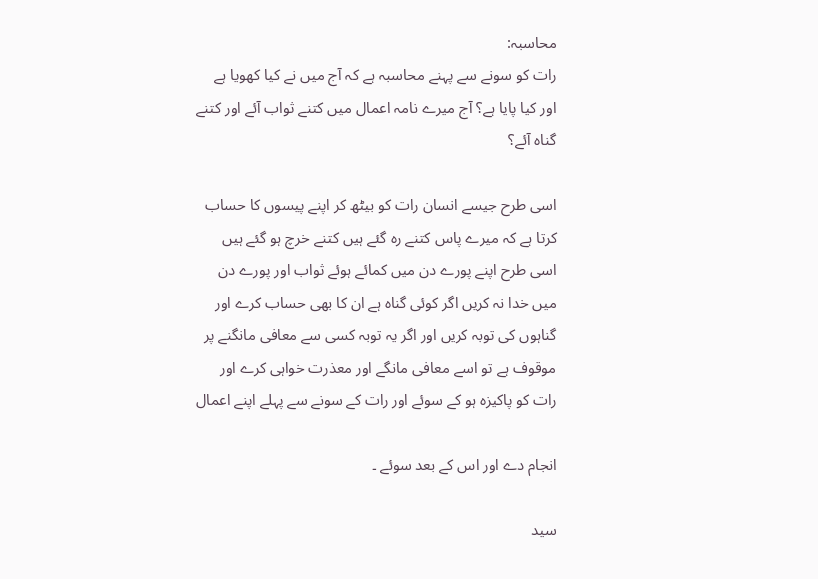محاسبہ:
رات کو سونے سے پہنے محاسبہ ہے کہ آج میں نے کیا کھویا ہے اور کیا پایا ہے؟ آج میرے نامہ اعمال میں کتنے ثواب آئے اور کتنے گناہ آئے؟

اسی طرح جیسے انسان رات کو بیٹھ کر اپنے پیسوں کا حساب کرتا ہے کہ میرے پاس کتنے رہ گئے ہیں کتنے خرچ ہو گئے ہیں اسی طرح اپنے پورے دن میں کمائے ہوئے ثواب اور پورے دن میں خدا نہ کریں اگر کوئی گناہ ہے ان کا بھی حساب کرے اور گناہوں کی توبہ کریں اور اگر یہ توبہ کسی سے معافی مانگنے پر موقوف ہے تو اسے معافی مانگے اور معذرت خواہی کرے اور رات کو پاکیزہ ہو کے سوئے اور رات کے سونے سے پہلے اپنے اعمال

انجام دے اور اس کے بعد سوئے ۔

سید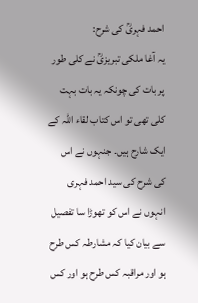احمد فہریؒ کی شرح:
یہ آغا ملکی تبریزیؒ نے کلی طور پر بات کی چونکہ یہ بات بہت کلی تھی تو اس کتاب لقاء اللہ کے ایک شارح ہیں۔ جنہوں نے اس کی شرح کی سید احمد فہری انہوں نے اس کو تھوڑا سا تفصیل سے بیان کیا کہ مشارطہ کس طرح ہو اور مراقبہ کس طرح ہو اور کس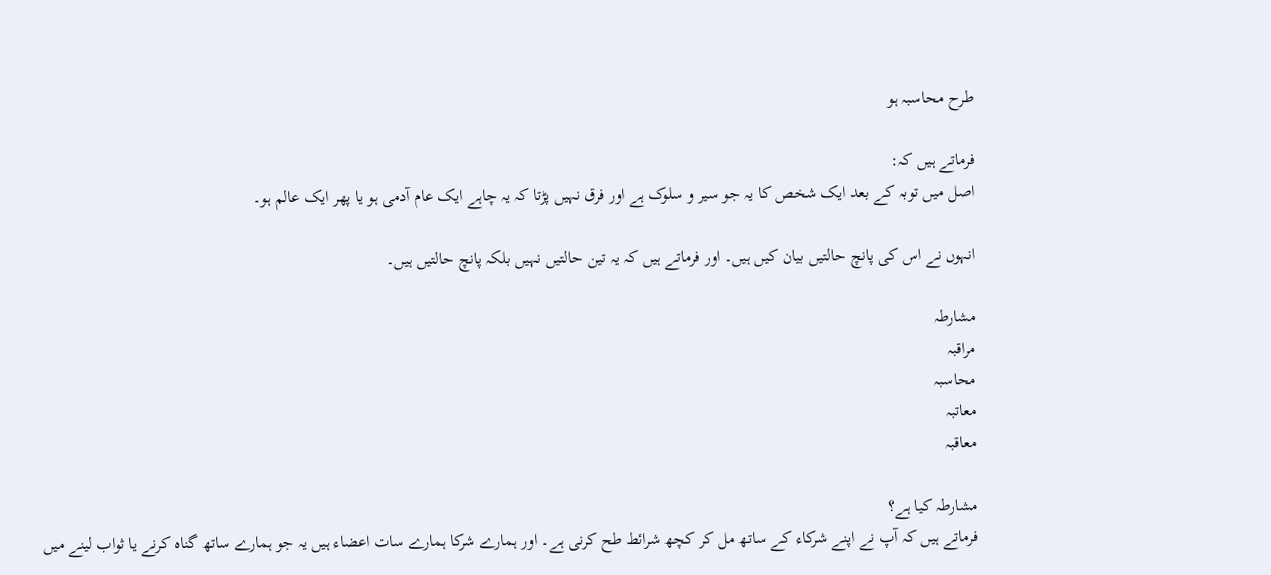طرح محاسبہ ہو

فرماتے ہیں کہ:
اصل میں توبہ کے بعد ایک شخص کا یہ جو سیر و سلوک ہے اور فرق نہیں پڑتا کہ یہ چاہے ایک عام آدمی ہو یا پھر ایک عالم ہو۔

انہوں نے اس کی پانچ حالتیں بیان کیں ہیں۔ اور فرماتے ہیں کہ یہ تین حالتیں نہیں بلکہ پانچ حالتیں ہیں۔

مشارطہ
مراقبہ
محاسبہ
معاتبہ
معاقبہ

مشارطہ کیا ہے؟
فرماتے ہیں کہ آپ نے اپنے شرکاء کے ساتھ مل کر کچھ شرائط طح کرنی ہے۔ اور ہمارے شرکا ہمارے سات اعضاء ہیں یہ جو ہمارے ساتھ گناہ کرنے یا ثواب لینے میں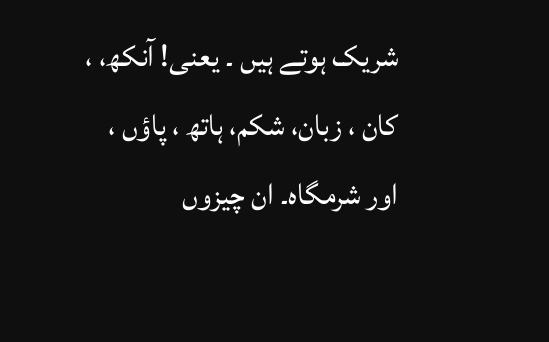شریک ہوتے ہیں ۔ یعنی! آنکھ، ، کان ، زبان، شکم، ہاتھ ، پاؤں ، اور شرمگاہ۔ ان چیزوں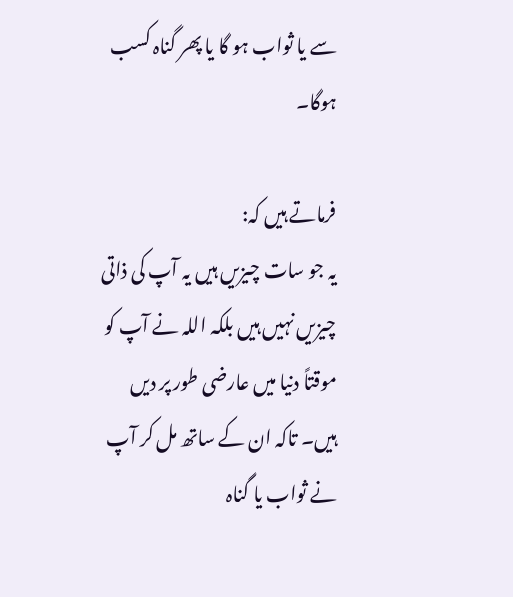سے یا ثواب ہو گا یا پھر گناہ کسب ہوگا۔

فرماتے ہیں کہ:
یہ جو سات چیزیں ہیں یہ آپ کی ذاتی چیزیں نہیں ہیں بلکہ اللہ نے آپ کو موقتاً دنیا میں عارضی طور پر دیں ہیں۔ تاکہ ان کے ساتھ مل کر آپ نے ثواب یا گناہ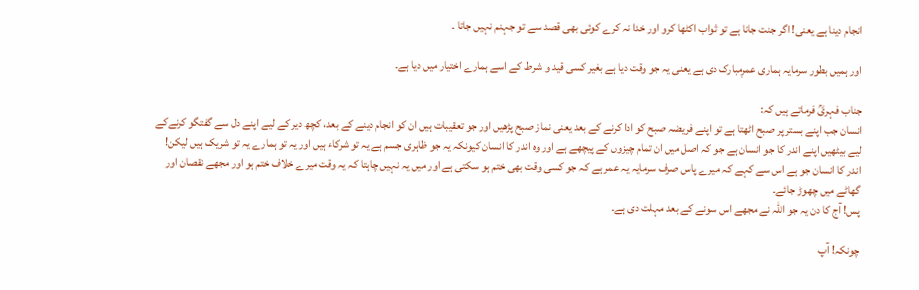انجام دینا ہے یعنی! اگر جنت جانا ہے تو ثواب اکٹھا کرو اور خدا نہ کرے کوئی بھی قصد سے تو جہنم نہیں جاتا ۔

اور ہمیں بطور سرمایہ ہماری عمرِمبارک دی ہے یعنی یہ جو وقت دیا ہے بغیر کسی قید و شرط کے اسے ہمارے اختیار میں دیا ہے۔

جناب فہریؒ فرماتے ہیں کہ:
انسان جب اپنے بستر پر صبح اٹھتا ہے تو اپنے فریضہ صبح کو ادا کرنے کے بعد یعنی نماز صبح پڑھیں اور جو تعقیبات ہیں ان کو انجام دینے کے بعد، کچھ دیر کے لیے اپنے دل سے گفتگو کرنےکے لیے بیٹھیں اپنے اندر کا جو انسان ہے جو کہ اصل میں ان تمام چیزوں کے پیچھے ہے اور وہ اندر کا انسان کیونکہ یہ جو ظاہری جسم ہے یہ تو شرکاء ہیں اور یہ تو ہمارے یہ تو شریک ہیں لیکن! اندر کا انسان جو ہے اس سے کہے کہ میرے پاس صرف سرمایہ یہ عمر ہے کہ جو کسی وقت بھی ختم ہو سکتی ہے اور میں یہ نہیں چاہتا کہ یہ وقت میرے خلاف ختم ہو اور مجھے نقصان اور گھاٹے میں چھوڑ جائے۔
پس! آج کا دن یہ جو اللہ نے مجھے اس سونے کے بعد مہلت دی ہے۔

چونکہ! آپ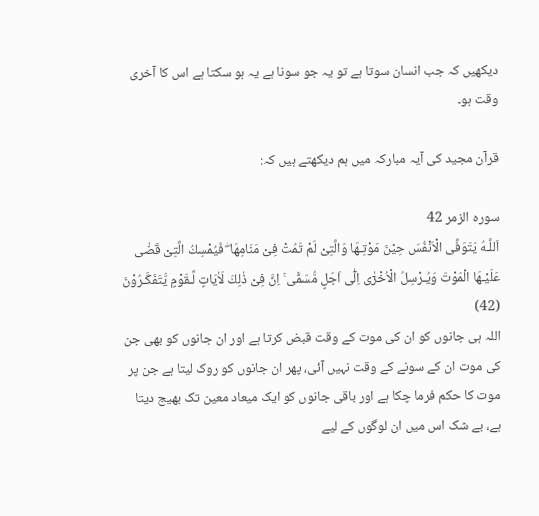دیکھیں کہ جب انسان سوتا ہے تو یہ جو سونا ہے یہ ہو سکتا ہے اس کا آخری وقت ہو۔

قرآن مجید کی آیہ مبارکہ میں ہم دیکھتے ہیں کہ:

سورہ الزمر 42
اَللَّـهُ يَتَوَفَّى الْاَنْفُسَ حِيْنَ مَوْتِـهَا وَالَّتِىْ لَمْ تَمُتْ فِىْ مَنَامِهَا ۖ فَيُمْسِكُ الَّتِىْ قَضٰى عَلَيْـهَا الْمَوْتَ وَيُـرْسِلُ الْاُخْرٰٓى اِلٰٓى اَجَلٍ مُّسَمًّى ۚ اِنَّ فِىْ ذٰلِكَ لَاٰيَاتٍ لِّـقَوْمٍ يَّتَفَكَّـرُوْنَ (42)
اللہ ہی جانوں کو ان کی موت کے وقت قبض کرتا ہے اور ان جانوں کو بھی جن کی موت ان کے سونے کے وقت نہیں آئی، پھر ان جانوں کو روک لیتا ہے جن پر موت کا حکم فرما چکا ہے اور باقی جانوں کو ایک میعاد معین تک بھیج دیتا ہے، بے شک اس میں ان لوگوں کے لیے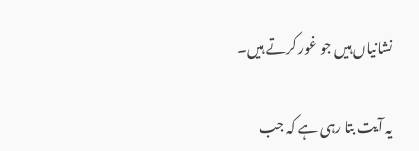نشانیاں ہیں جو غور کرتے ہیں۔

یہ آیت بتا رہی ہے کہ جب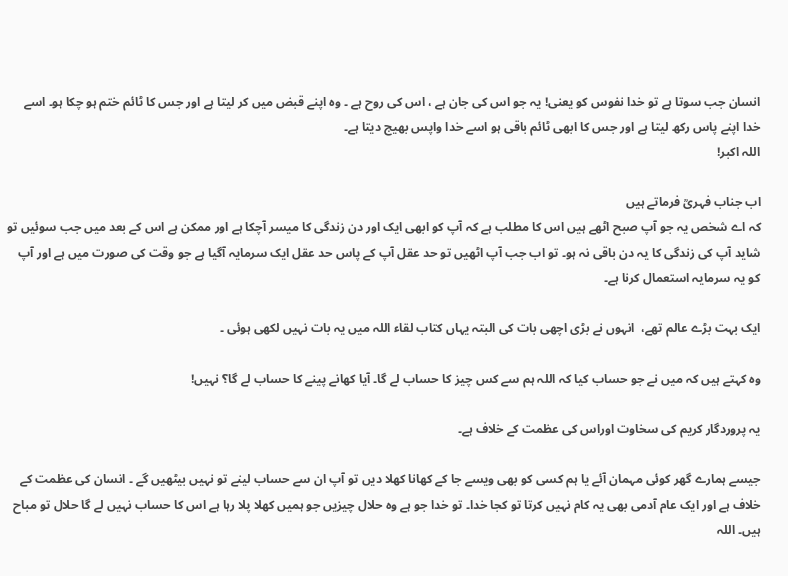انسان جب سوتا ہے تو خدا نفوس کو یعنی! یہ جو اس کی جان ہے ، اس کی روح ہے ۔ وہ اپنے قبض میں کر لیتا ہے اور جس کا ٹائم ختم ہو چکا ہو۔ اسے خدا اپنے پاس رکھ لیتا ہے اور جس کا ابھی ٹائم باقی ہو اسے خدا واپس بھیج دیتا ہے۔
اللہ اکبر!

اب جناب فہریؒ فرماتے ہیں
کہ اے شخص یہ جو آپ صبح اٹھے ہیں اس کا مطلب ہے کہ آپ کو ابھی ایک اور دن زندگی کا میسر آچکا ہے اور ممکن ہے اس کے بعد میں جب سوئیں تو شاید آپ کی زندگی کا یہ دن باقی نہ ہو۔ تو اب جب آپ اٹھیں تو حد عقل آپ کے پاس حد عقل ایک سرمایہ آگیا ہے جو وقت کی صورت میں ہے اور آپ کو یہ سرمایہ استعمال کرنا ہے۔

ایک بہت بڑے عالم تھے،  انہوں نے بڑی اچھی بات کی البتہ یہاں کتاب لقاء اللہ میں یہ بات نہیں لکھی ہوئی ۔

وہ کہتے ہیں کہ میں نے جو حساب کیا کہ اللہ ہم سے کس چیز کا حساب لے گا۔ آیا کھانے پینے کا حساب لے گا؟ نہیں!

یہ پروردگار کریم کی سخاوت اوراس کی عظمت کے خلاف ہے۔

جیسے ہمارے گھر کوئی مہمان آئے یا ہم کسی کو بھی ویسے جا کے کھانا کھلا دیں تو آپ ان سے حساب لینے تو نہیں بیٹھیں گے ۔ انسان کی عظمت کے خلاف ہے اور ایک عام آدمی بھی یہ کام نہیں کرتا تو کجا خدا۔ تو خدا جو ہے وہ حلال چیزیں جو ہمیں کھلا پلا رہا ہے اس کا حساب نہیں لے گا حلال تو مباح ہیں۔ اللہ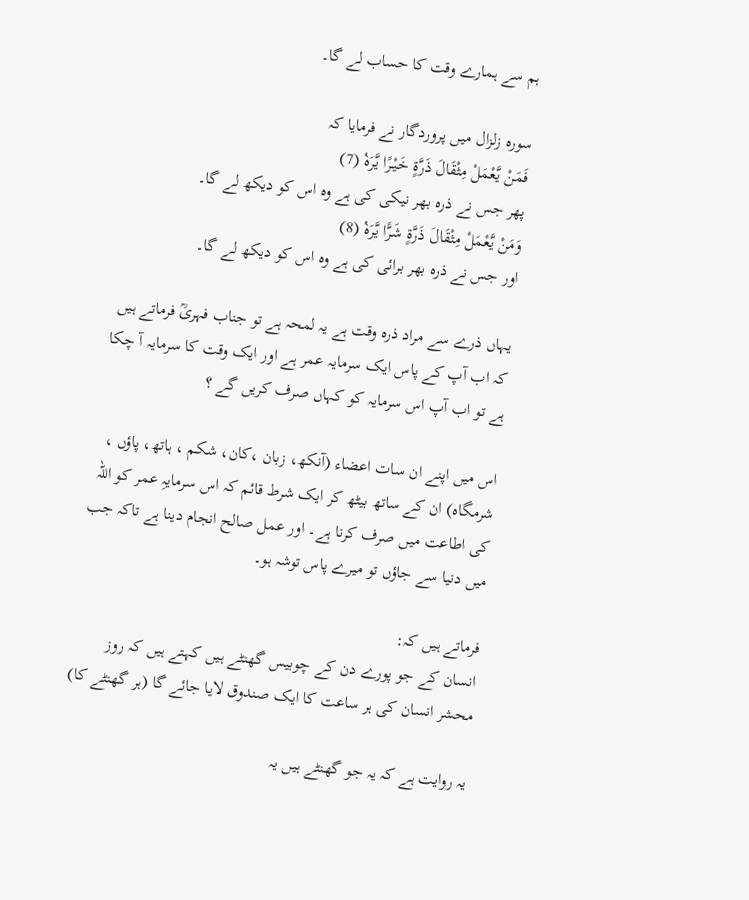ہم سے ہمارے وقت کا حساب لے گا۔

سورہ زلزال میں پروردگار نے فرمایا کہ
فَمَنْ يَّعْمَلْ مِثْقَالَ ذَرَّةٍ خَيْـرًا يَّرَهٝ (7)
پھر جس نے ذرہ بھر نیکی کی ہے وہ اس کو دیکھ لے گا۔
وَمَنْ يَّعْمَلْ مِثْقَالَ ذَرَّةٍ شَرًّا يَّرَهٝ (8)
اور جس نے ذرہ بھر برائی کی ہے وہ اس کو دیکھ لے گا۔

یہاں ذرے سے مراد ذرہ وقت ہے یہ لمحہ ہے تو جناب فہریؒ فرماتے ہیں کہ اب آپ کے پاس ایک سرمایہ عمر ہے اور ایک وقت کا سرمایہ آ چکا ہے تو اب آپ اس سرمایہ کو کہاں صرف کریں گے ؟

اس میں اپنے ان سات اعضاء (آنکھ، زبان ،کان، شکم ، ہاتھ، پاؤں ، شرمگاہ) ان کے ساتھ بیٹھ کر ایک شرط قائم کہ اس سرمایہِ عمر کو اللہ کی اطاعت میں صرف کرنا ہے۔ اور عمل صالح انجام دینا ہے تاکہ جب میں دنیا سے جاؤں تو میرے پاس توشہ ہو۔

فرماتے ہیں کہ:
انسان کے جو پورے دن کے چوبیس گھنٹے ہیں کہتے ہیں کہ روز محشر انسان کی ہر ساعت کا ایک صندوق لایا جائے گا (ہر گھنٹے کا)

یہ روایت ہے کہ یہ جو گھنٹے ہیں یہ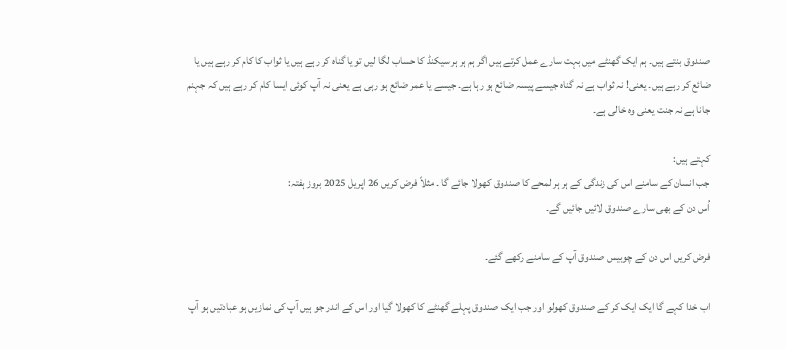صندوق بنتے ہیں۔ ہم ایک گھنٹے میں بہت سارے عمل کرتے ہیں اگر ہم ہر ہر سیکنڈ کا حساب لگا لیں تو یا گناہ کر رہے ہیں یا ثواب کا کام کر رہے ہیں یا ضائع کر رہے ہیں۔ یعنی! نہ ثواب ہے نہ گناہ جیسے پیسہ ضائع ہو رہا ہے۔ جیسے یا عمر ضائع ہو رہی ہے یعنی نہ آپ کوئی ایسا کام کر رہے ہیں کہ جہنم جانا ہے نہ جنت یعنی وہ خالی ہے۔

کہتے ہیں:
جب انسان کے سامنے اس کی زندگی کے ہر ہر لمحے کا صندوق کھولا جائے گا ۔ مثلاً فرض کریں 26 اپریل 2025 بروز ہفتہ:
اُس دن کے بھی سارے صندوق لائیں جائیں گے۔

فرض کریں اس دن کے چوبیس صندوق آپ کے سامنے رکھے گئے۔

اب خدا کہے گا ایک ایک کر کے صندوق کھولو اور جب ایک صندوق پہلے گھنٹے کا کھولا گیا اور اس کے اندر جو ہیں آپ کی نمازیں ہو عبادتیں ہو آپ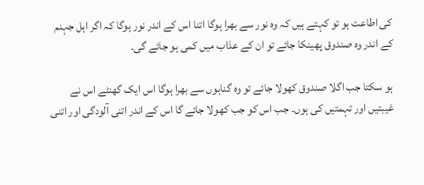کی اطاعت ہو تو کہتے ہیں کہ وہ نور سے بھرا ہوگا اتنا اس کے اندر نور ہوگا کہ اگر اہل جہنم کے اندر وہ صندوق پھینکا جائے تو ان کے عذاب میں کمی ہو جائے گی۔

ہو سکتا جب اگلا صندوق کھولا جائے تو وہ گناہوں سے بھرا ہوگا اس ایک گھنٹے اس نے غیبتیں اور تہمتیں کی ہوں۔ جب اس کو جب کھولا جائے گا اس کے اندر اتنی آلودگی اور اتنی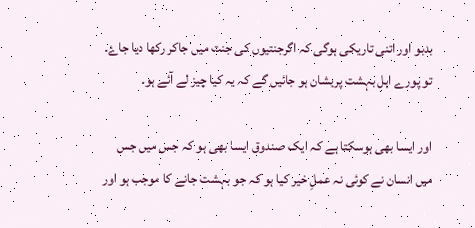بدبو اور اتنی تاریکی ہوگی کہ اگرجنتیوں کی جنت میں جاکر رکھا دیا جاۓ۔ تو پورے اہل بہشت پریشان ہو جائیں گے کہ یہ کیا چیز لے آئے ہو۔

اور ایسا بھی ہوسکتا ہے کہ ایک صندوق ایسا بھی ہو کہ جس میں جس میں انسان نے کوئی نہ عملِ خیر کیا ہو کہ جو بہشت جانے کا موجب ہو اور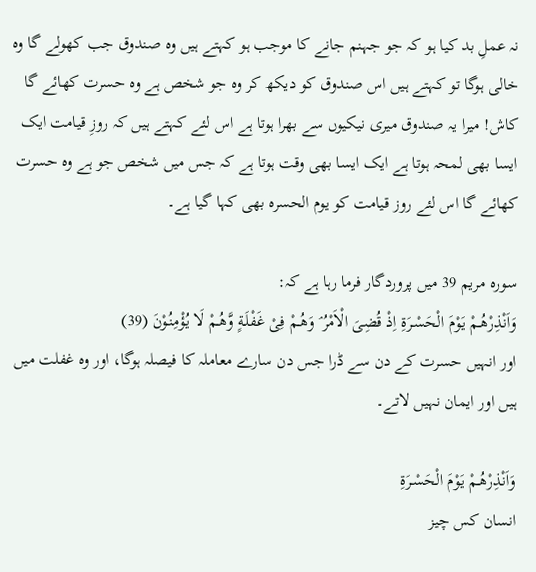نہ عملِ بد کیا ہو کہ جو جہنم جانے کا موجب ہو کہتے ہیں وہ صندوق جب کھولے گا وہ خالی ہوگا تو کہتے ہیں اس صندوق کو دیکھ کر وہ جو شخص ہے وہ حسرت کھائے گا کاش! میرا یہ صندوق میری نیکیوں سے بھرا ہوتا ہے اس لئے کہتے ہیں کہ روزِ قیامت ایک ایسا بھی لمحہ ہوتا ہے ایک ایسا بھی وقت ہوتا ہے کہ جس میں شخص جو ہے وہ حسرت کھائے گا اس لئے روز قیامت کو یوم الحسرہ بھی کہا گیا ہے۔

سورہ مریم 39 میں پروردگار فرما رہا ہے کہ:
وَاَنْذِرْهُـمْ يَوْمَ الْحَسْـرَةِ اِذْ قُضِىَ الْاَمْرُ ۘ وَهُـمْ فِىْ غَفْلَـةٍ وَّهُـمْ لَا يُؤْمِنُـوْنَ (39)
اور انہیں حسرت کے دن سے ڈرا جس دن سارے معاملہ کا فیصلہ ہوگا، اور وہ غفلت میں ہیں اور ایمان نہیں لاتے۔

وَاَنْذِرْهُـمْ يَوْمَ الْحَسْـرَةِ
انسان کس چیز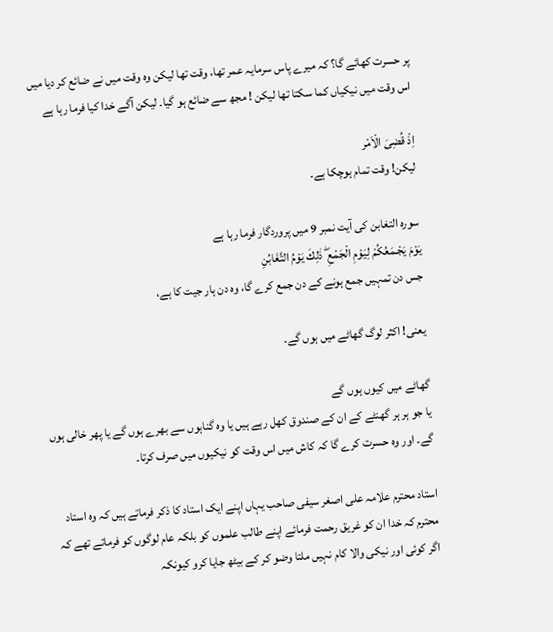پر حسرت کھائے گا؟ کہ میرے پاس سرمایہ عمر تھا، وقت تھا لیکن وہ وقت میں نے ضائع کر دیا میں اس وقت میں نیکیاں کما سکتا تھا لیکن ! مجھ سے ضائع ہو گیا۔ لیکن آگے خدا کیا فرما رہا ہے

اِذْ قُضِىَ الْاَمْر
لیکن! وقت تمام ہوچکا ہے۔

سورہ التغابن کی آیت نمبر 9 میں پروردگار فرما رہا ہے
يَوْمَ يَجْـمَعُكُمْ لِيَوْمِ الْجَمْعِ ۖ ذٰلِكَ يَوْمُ التَّغَابُنِ
جس دن تمہیں جمع ہونے کے دن جمع کرے گا، وہ دن ہار جیت کا ہے،

یعنی! اکثر لوگ گھاٹے میں ہوں گے۔

گھاٹے میں کیوں ہوں گے
یا جو ہر ہر گھنٹے کے ان کے صندوق کھل رہے ہیں یا وہ گناہوں سے بھرے ہوں گے یا پھر خالی ہوں گے۔ اور وہ حسرت کرے گا کہ کاش میں اس وقت کو نیکیوں میں صرف کرتا۔

استاد محترم علامہ علی اصغر سیفی صاحب یہاں اپنے ایک استاد کا ذکر فرماتے ہیں کہ وہ استاد محترم کہ خدا ان کو غریق رحمت فرمائے اپنے طالب علموں کو بلکہ عام لوگوں کو فرماتے تھے کہ اگر کوئی اور نیکی والا کام نہیں ملتا وضو کر کے بیٹھ جایا کرو کیونکہ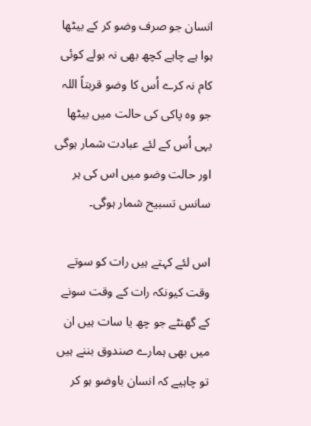انسان جو صرف وضو کر کے بیٹھا ہوا ہے چاہے کچھ بھی نہ بولے کوئی کام نہ کرے اُس کا وضو قربتاً اللہ جو وہ پاکی کی حالت میں بیٹھا یہی اُس کے لئے عبادت شمار ہوگی اور حالت وضو میں اس کی ہر سانس تسبیح شمار ہوگی۔

اس لئے کہتے ہیں رات کو سوتے وقت کیونکہ رات کے وقت سونے کے گھنٹے جو چھ یا سات ہیں ان میں بھی ہمارے صندوق بننے ہیں تو چاہیے کہ انسان باوضو ہو کر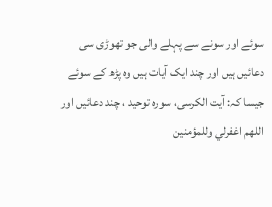سوئے اور سونے سے پہلے والی جو تھوڑی سی دعائیں ہیں اور چند ایک آیات ہیں وہ پڑھ کے سوئے جیسا کہ: آیت الکرسی، سورہ توحید ، چند دعائیں اور
اللهم اغفرلي وللمؤمنين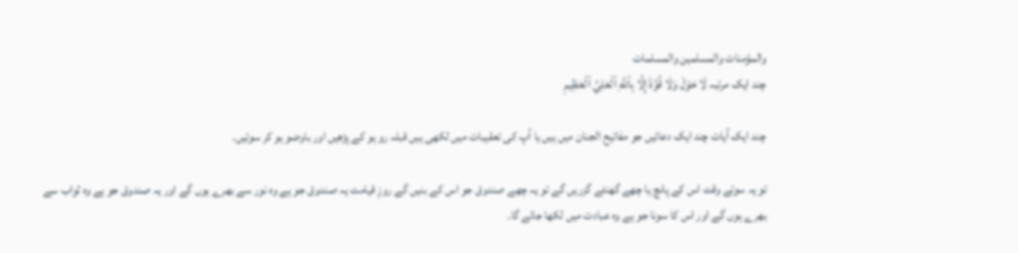والمؤمنات والمسلمين والمسلمات
چند ایک مرتبہ لَا حَوْلَ وَلَا قُوَّةَ إِلَّا بِٱللَّهِ ٱلْعَلِيِّ ٱلْعَظِيمِ

چند ایک آیات چند ایک دعائیں جو مفاتیح الجنان میں ہیں یا آپ کی تعقیبات میں لکھی ہیں قبلہ رو ہو کے پڑھیں اور باوضو ہو کر سوئیں۔

تو یہ سوتے وقت اس کے پانچ یا چھے گھنٹے گزریں گے تو یہ چھے صندوق جو اس کے بنیں گے روزِ قیامت یہ صندوق جو ہے وہ نور سے بھرے ہوں گے اور یہ صندوق جو ہے وہ ثواب سے بھرے ہوں گے اور اس کا سونا جو ہے وہ عبادت میں لکھا جائے گا۔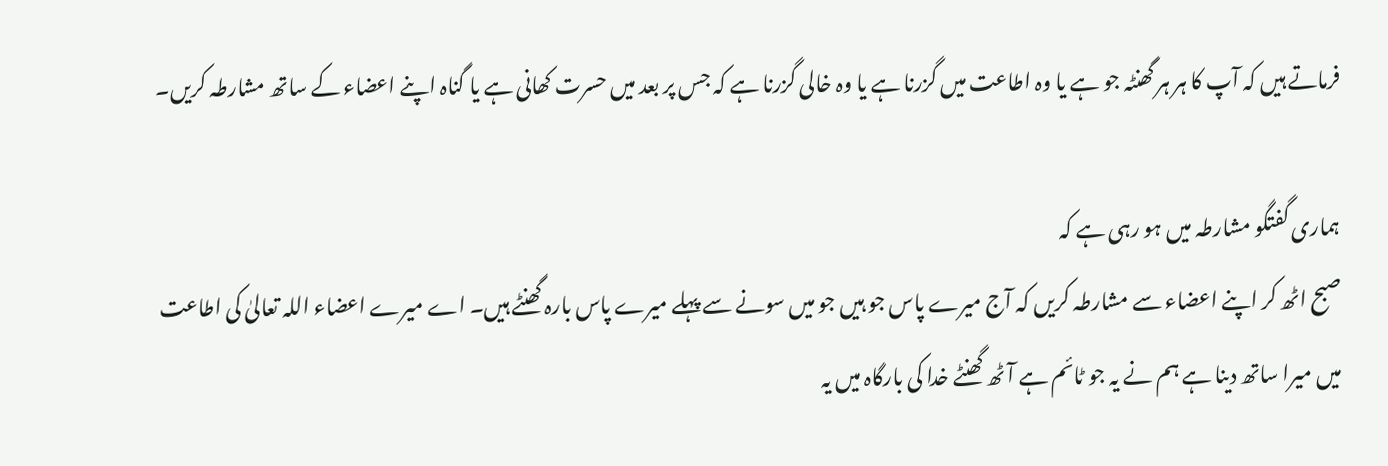فرماتے ہیں کہ آپ کا ہر ہر گھنٹہ جو ہے یا وہ اطاعت میں گزرنا ہے یا وہ خالی گزرنا ہے کہ جس پر بعد میں حسرت کھانی ہے یا گناہ اپنے اعضاء کے ساتھ مشارطہ کریں۔

ہماری گفتگو مشارطہ میں ہو رہی ہے کہ
صبح اٹھ کر اپنے اعضاء سے مشارطہ کریں کہ آج میرے پاس جو ہیں جو میں سونے سے پہلے میرے پاس بارہ گھنٹے ہیں۔ اے میرے اعضاء اللہ تعالیٰ کی اطاعت میں میرا ساتھ دینا ہے ہم نے یہ جو ٹائم ہے آٹھ گھنٹے خدا کی بارگاہ میں یہ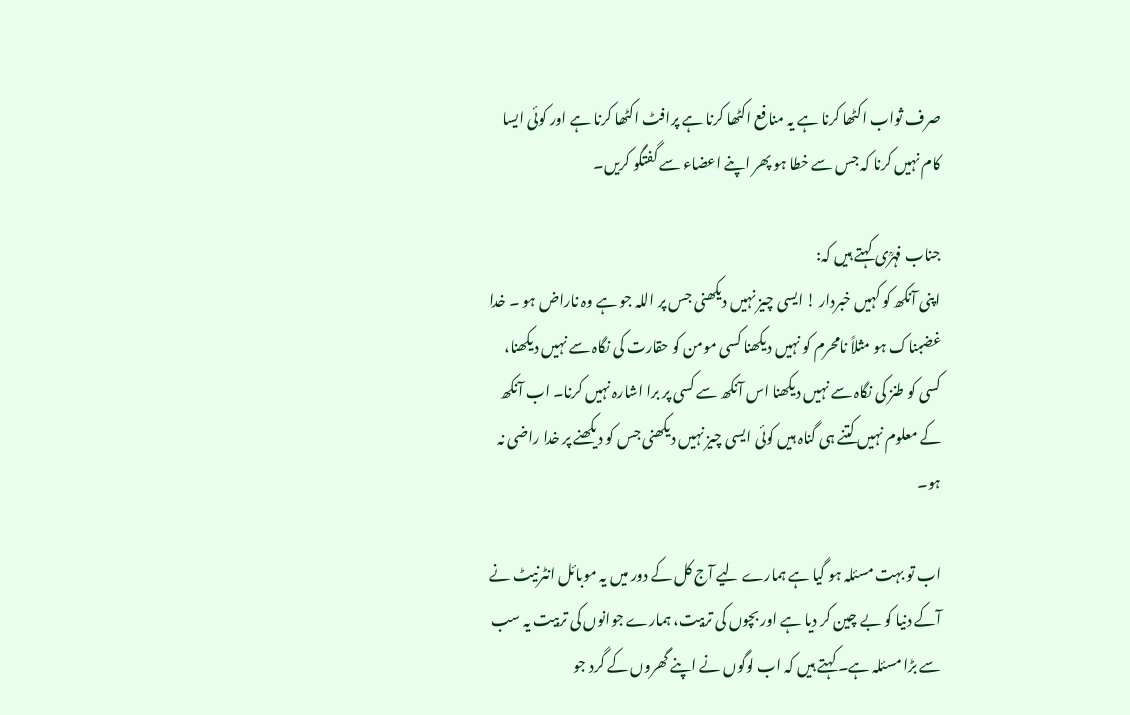صرف ثواب اکٹھا کرنا ہے یہ منافع اکٹھا کرنا ہے پرافٹ اکٹھا کرنا ہے اور کوئی ایسا کام نہیں کرنا کہ جس سے خطا ہو پھر اپنے اعضاء سے گفتگو کریں۔

جناب فہرؒی کہتے ہیں کہ:
اپنی آنکھ کو کہیں خبردار ! ایسی چیز نہیں دیکھنی جس پر اللہ جو ہے وہ ناراض ہو ۔ خدا غضبناک ہو مثلاً نامحرم کو نہیں دیکھنا کسی مومن کو حقارت کی نگاہ سے نہیں دیکھنا، کسی کو طنز کی نگاہ سے نہیں دیکھنا اس آنکھ سے کسی پر برا اشارہ نہیں کرنا۔ اب آنکھ کے معلوم نہیں کتنے ہی گناہ ہیں کوئی ایسی چیز نہیں دیکھنی جس کو دیکھنے پر خدا راضی نہ ہو۔

اب تو بہت مسئلہ ہو گیا ہے ہمارے لیے آج کل کے دور میں یہ موبائل انٹرنیٹ نے آکے دنیا کو بے چین کر دیا ہے اور بچوں کی تربیت، ہمارے جوانوں کی تربیت یہ سب سے بڑا مسئلہ ہے۔ کہتے ہیں کہ اب لوگوں نے اپنے گھروں کے گرد جو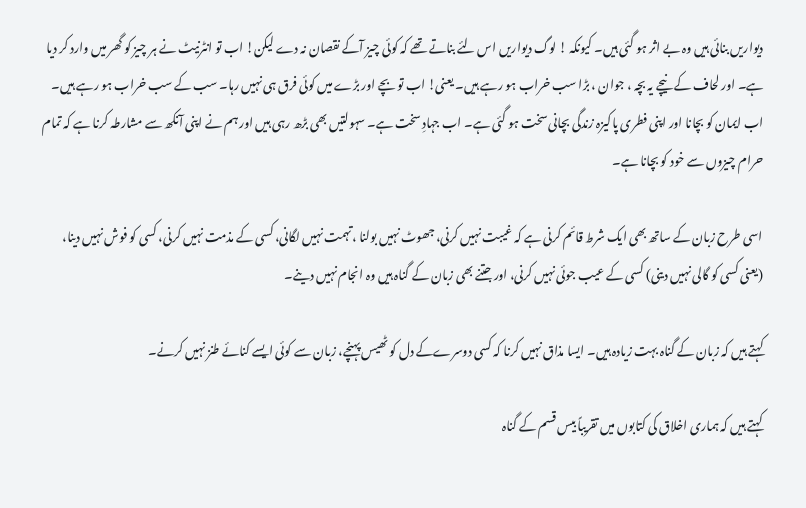دیواریں بنائی ہیں وہ بے اثر ہو گئی ہیں۔ کیونکہ ! لوگ دیواریں اس لئے بناتے تھے کہ کوئی چیز آکے نقصان نہ دے لیکن! اب تو انٹرنیٹ نے ہر چیز کو گھر میں وارد کر دیا ہے۔ اور لحاف کے نیچے یہ بچہ ، جوان ، بڑا سب خراب ہو رہے ہیں۔ یعنی! اب تو بچے اور بڑے میں کوئی فرق ہی نہیں رہا۔ سب کے سب خراب ہو رہے ہیں۔ اب ایمان کو بچانا اور اپنی فطری پاکیزہ زندگی بچانی سخت ہو گئی ہے۔ اب جہادِ سخت ہے۔ سہولتیں بھی بڑھ رہی ہیں اور ہم نے اپنی آنکھ سے مشارطہ کرنا ہے کہ تمام حرام چیزوں سے خود کو بچانا ہے۔

اسی طرح زبان کے ساتھ بھی ایک شرط قائم کرنی ہے کہ غیبت نہیں کرنی، جھوٹ نہیں بولنا ،تہمت نہیں لگانی، کسی کے مذمت نہیں کرنی، کسی کو فوش نہیں دینا، (یعنی کسی کو گالی نہیں دینی) کسی کے عیب جوئی نہیں کرنی، اور جتنے بھی زبان کے گناہ ہیں وہ انجام نہیں دینے۔

کہتے ہیں کہ زبان کے گناہ بہت زیادہ ہیں۔ ایسا مذاق نہیں کرنا کہ کسی دوسرےکے دل کو ٹھیس پہنچے، زبان سے کوئی ایسے کنائے طنز نہیں کرنے۔

کہتے ہیں کہ ہماری اخلاق کی کتابوں میں تقریباً بیس قسم کے گناہ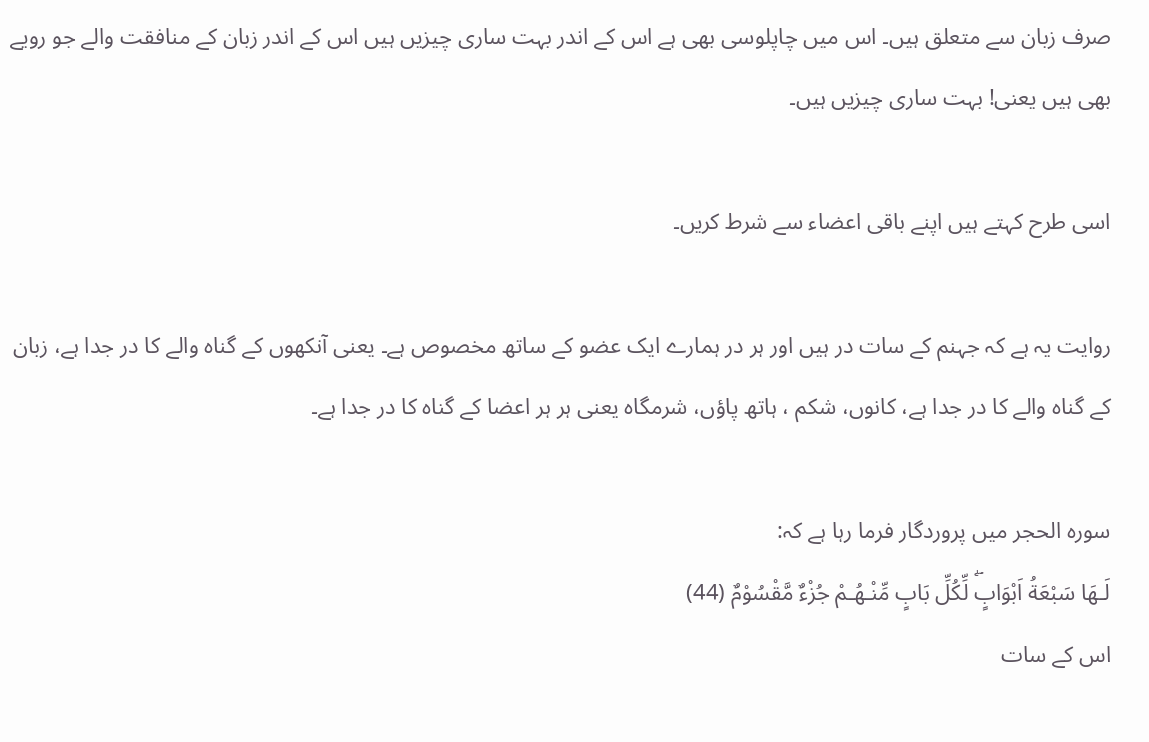صرف زبان سے متعلق ہیں۔ اس میں چاپلوسی بھی ہے اس کے اندر بہت ساری چیزیں ہیں اس کے اندر زبان کے منافقت والے جو رویے بھی ہیں یعنی! بہت ساری چیزیں ہیں۔

اسی طرح کہتے ہیں اپنے باقی اعضاء سے شرط کریں۔

روایت یہ ہے کہ جہنم کے سات در ہیں اور ہر در ہمارے ایک عضو کے ساتھ مخصوص ہے۔ یعنی آنکھوں کے گناہ والے کا در جدا ہے، زبان کے گناہ والے کا در جدا ہے، کانوں، شکم ، ہاتھ پاؤں، شرمگاہ یعنی ہر ہر اعضا کے گناہ کا در جدا ہے۔

سورہ الحجر میں پروردگار فرما رہا ہے کہ:
لَـهَا سَبْعَةُ اَبْوَابٍۖ لِّكُلِّ بَابٍ مِّنْـهُـمْ جُزْءٌ مَّقْسُوْمٌ (44)
اس کے سات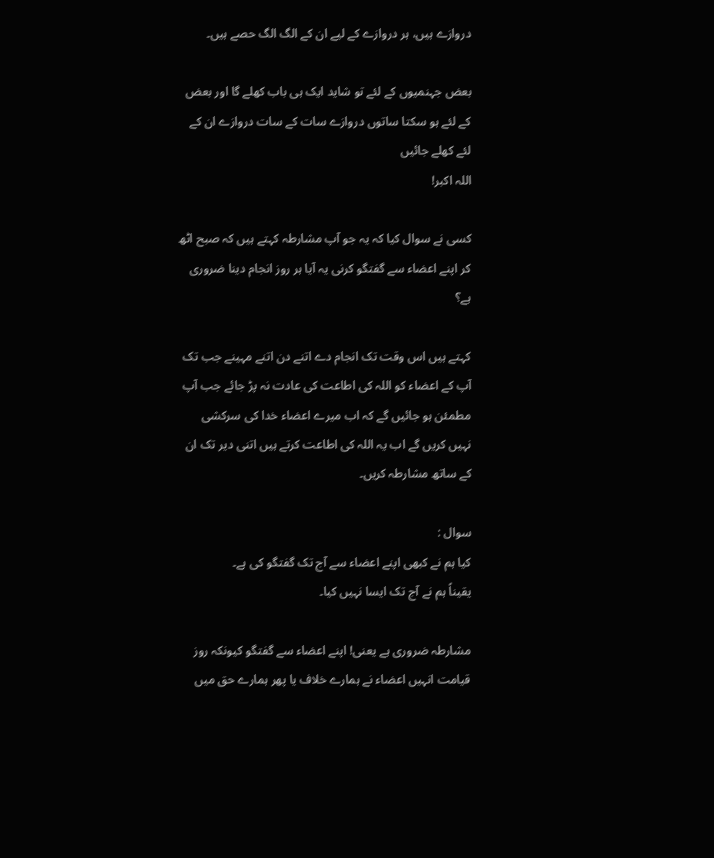دروازے ہیں، ہر دروازے کے لیے ان کے الگ الگ حصے ہیں۔

بعض جہنمیوں کے لئے تو شاید ایک ہی باب کھلے گا اور بعض کے لئے ہو سکتا ساتوں دروازے سات کے سات دروازے ان کے لئے کھلے جائیں
اللہ اکبر!

کسی نے سوال کیا کہ یہ جو آپ مشارطہ کہتے ہیں کہ صبح اٹھ کر اپنے اعضاء سے گفتگو کرنی یہ آیا ہر روز انجام دینا ضروری ہے؟

کہتے ہیں اس وقت تک انجام دے اتنے دن اتنے مہینے جب تک آپ کے اعضاء کو اللہ کی اطاعت کی عادت نہ پڑ جائے جب آپ مطمئن ہو جائیں گے کہ اب میرے اعضاء خدا کی سرکشی نہیں کریں گے اب یہ اللہ کی اطاعت کرتے ہیں اتنی دیر تک ان کے ساتھ مشارطہ کریں۔

سوال :
کیا ہم نے کبھی اپنے اعضاء سے آج تک گفتگو کی ہے۔
یقیناً ہم نے آج تک ایسا نہیں کیا۔

مشارطہ ضروری ہے یعنی! اپنے اعضاء سے گفتگو کیونکہ روز قیامت انہیں اعضاء نے ہمارے خلاف یا پھر ہمارے حق میں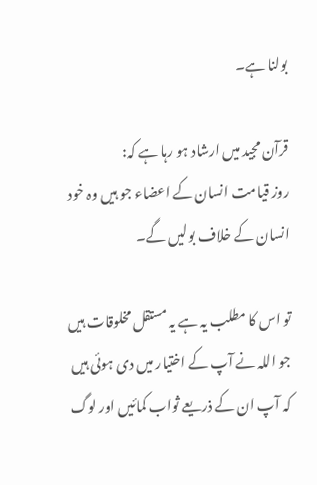بولنا ہے۔

قرآن مجید میں ارشاد ہو رہا ہے کہ:
روز قیامت انسان کے اعضاء جو ہیں وہ خود انسان کے خلاف بولیں گے۔

تو اس کا مطلب یہ ہے یہ مستقل مخلوقات ہیں جو اللہ نے آپ کے اختیار میں دی ہوئی ہیں کہ آپ ان کے ذریعے ثواب کمائیں اور لوگ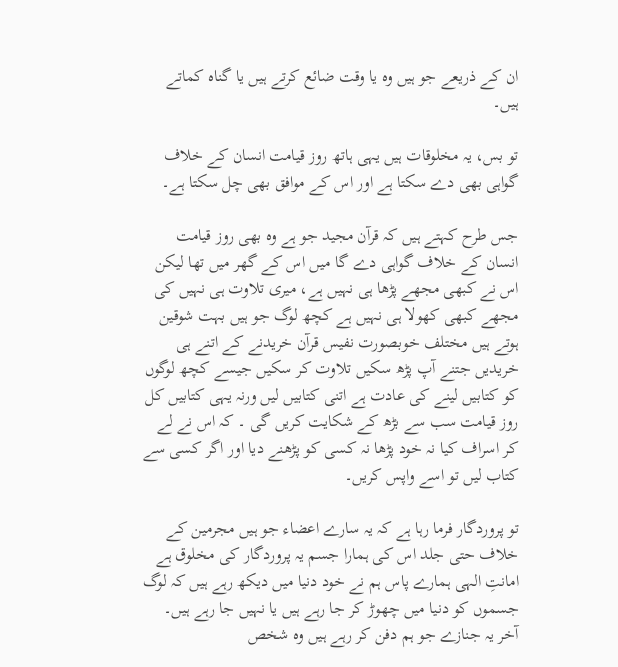ان کے ذریعے جو ہیں وہ یا وقت ضائع کرتے ہیں یا گناہ کماتے ہیں۔

تو بس، یہ مخلوقات ہیں یہی ہاتھ روز قیامت انسان کے خلاف گواہی بھی دے سکتا ہے اور اس کے موافق بھی چل سکتا ہے۔

جس طرح کہتے ہیں کہ قرآن مجید جو ہے وہ بھی روز قیامت انسان کے خلاف گواہی دے گا میں اس کے گھر میں تھا لیکن اس نے کبھی مجھے پڑھا ہی نہیں ہے، میری تلاوت ہی نہیں کی مجھے کبھی کھولا ہی نہیں ہے کچھ لوگ جو ہیں بہت شوقین ہوتے ہیں مختلف خوبصورت نفیس قرآن خریدنے کے اتنے ہی خریدیں جتنے آپ پڑھ سکیں تلاوت کر سکیں جیسے کچھ لوگوں کو کتابیں لینے کی عادت ہے اتنی کتابیں لیں ورنہ یہی کتابیں کل روز قیامت سب سے بڑھ کے شکایت کریں گی ۔ کہ اس نے لے کر اسراف کیا نہ خود پڑھا نہ کسی کو پڑھنے دیا اور اگر کسی سے کتاب لیں تو اسے واپس کریں۔

تو پروردگار فرما رہا ہے کہ یہ سارے اعضاء جو ہیں مجرمین کے خلاف حتی جلد اس کی ہمارا جسم یہ پروردگار کی مخلوق ہے امانتِ الہی ہمارے پاس ہم نے خود دنیا میں دیکھ رہے ہیں کہ لوگ جسموں کو دنیا میں چھوڑ کر جا رہے ہیں یا نہیں جا رہے ہیں۔ آخر یہ جنازے جو ہم دفن کر رہے ہیں وہ شخص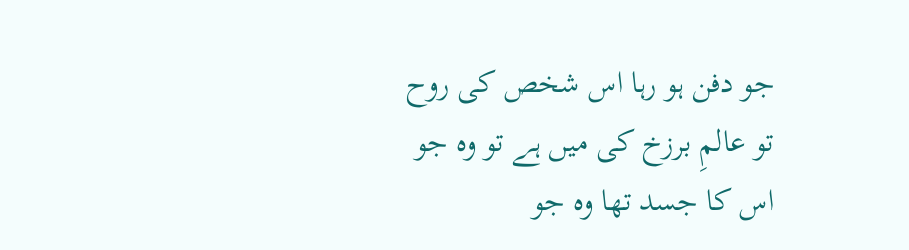جو دفن ہو رہا اس شخص کی روح تو عالمِ برزخ کی میں ہے تو وہ جو اس کا جسد تھا وہ جو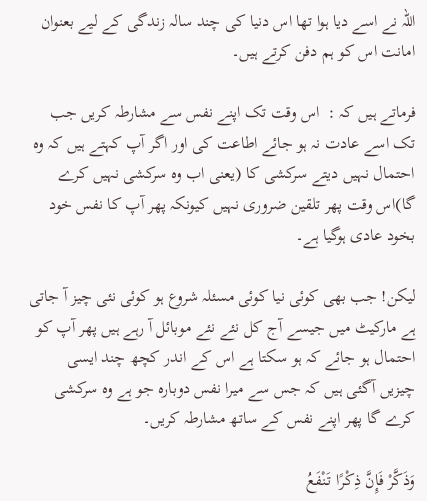اللہ نے اسے دیا ہوا تھا اس دنیا کی چند سالہ زندگی کے لیے بعنوان امانت اس کو ہم دفن کرتے ہیں۔

فرماتے ہیں کہ :  اس وقت تک اپنے نفس سے مشارطہ کریں جب تک اسے عادت نہ ہو جائے اطاعت کی اور اگر آپ کہتے ہیں کہ وہ احتمال نہیں دیتے سرکشی کا (یعنی اب وہ سرکشی نہیں کرے گا)اس وقت پھر تلقین ضروری نہیں کیونکہ پھر آپ کا نفس خود بخود عادی ہوگیا ہے۔

لیکن! جب بھی کوئی نیا کوئی مسئلہ شروع ہو کوئی نئی چیز آ جاتی ہے مارکیٹ میں جیسے آج کل نئے نئے موبائل آ رہے ہیں پھر آپ کو احتمال ہو جائے کہ ہو سکتا ہے اس کے اندر کچھ چند ایسی چیزیں آگئی ہیں کہ جس سے میرا نفس دوبارہ جو ہے وہ سرکشی کرے گا پھر اپنے نفس کے ساتھ مشارطہ کریں۔

وَذَكَّرْ فَإِنَّ ذِكْرًا تَنْفَعُ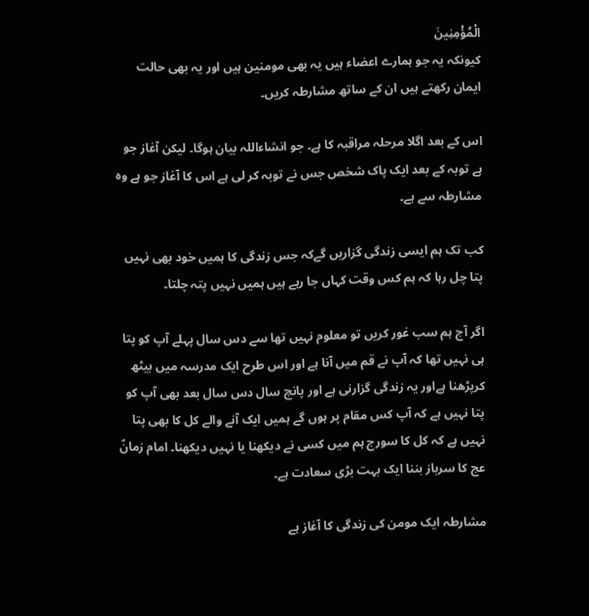الْمُؤْمِنِينَ
کیونکہ یہ جو ہمارے اعضاء ہیں یہ بھی مومنین ہیں اور یہ بھی حالت ایمان رکھتے ہیں ان کے ساتھ مشارطہ کریں۔

اس کے بعد اگلا مرحلہ مراقبہ کا ہے۔ جو انشاءاللہ بیان ہوگا۔ لیکن آغاز جو ہے توبہ کے بعد ایک پاک شخص جس نے توبہ کر لی ہے اس کا آغاز جو ہے وہ مشارطہ سے ہے۔

کب تک ہم ایسی زندگی گزاریں گےکہ جس زندگی کا ہمیں خود بھی نہیں پتا چل رہا کہ ہم کس وقت کہاں جا رہے ہیں ہمیں نہیں پتہ چلتا۔

اگر آج ہم سب غور کریں تو معلوم نہیں تھا سے دس سال پہلے آپ کو پتا ہی نہیں تھا کہ آپ نے قم میں آنا ہے اور اس طرح ایک مدرسہ میں بیٹھ کرپڑھنا ہےاور یہ زندگی گزارنی ہے اور پانچ سال دس سال بعد بھی آپ کو پتا نہیں ہے کہ آپ کس مقام پر ہوں گے ہمیں ایک آنے والے کل کا بھی پتا نہیں ہے کہ کل کا سورج ہم میں کسی نے دیکھنا یا نہیں دیکھنا۔ امام زمانؑ عج کا سرباز بننا ایک بہت بڑی سعادت ہے۔

مشارطہ ایک مومن کی زندگی کا آغاز ہے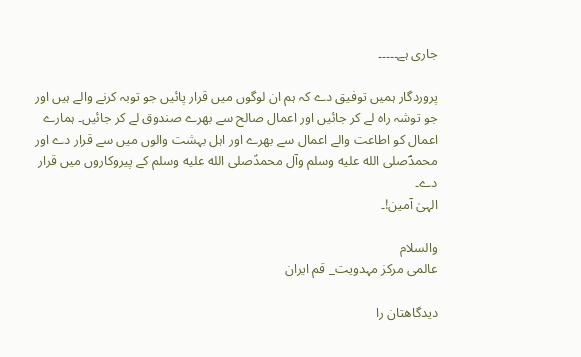جاری ہے۔۔۔۔۔

پروردگار ہمیں توفیق دے کہ ہم ان لوگوں میں قرار پائیں جو توبہ کرنے والے ہیں اور جو توشہ راہ لے کر جائیں اور اعمال صالح سے بھرے صندوق لے کر جائیں۔ ہمارے اعمال کو اطاعت والے اعمال سے بھرے اور اہل بہشت والوں میں سے قرار دے اور محمدؐصلى الله عليه وسلم وآل محمدؑصلى الله عليه وسلم کے پیروکاروں میں قرار دے۔
الہیٰ آمین!۔

والسلام
عالمی مرکز مہدویت_ قم ایران

دیدگاهتان را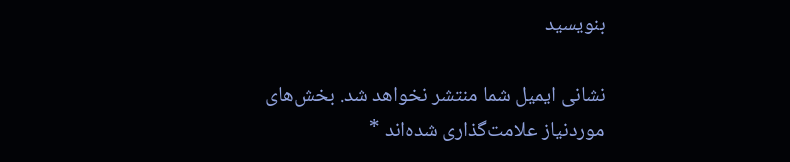بنویسید

نشانی ایمیل شما منتشر نخواهد شد. بخش‌های موردنیاز علامت‌گذاری شده‌اند *